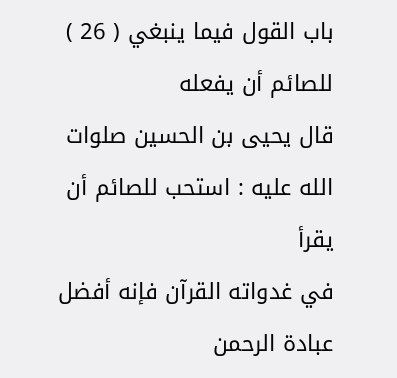باب القول فيما ينبغي ( 26 ) للصائم أن يفعله
قال يحيى بن الحسين صلوات الله عليه : استحب للصائم أن يقرأ
في غدواته القرآن فإنه أفضل عبادة الرحمن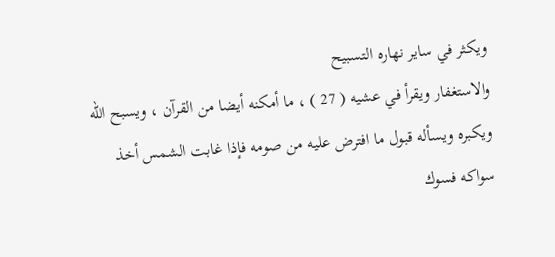ويكثر في ساير نهاره التسبيح
والاستغفار ويقرأ في عشيه ( 27 ) ، ما أمكنه أيضا من القرآن ، ويسبح الله
ويكبره ويسأله قبول ما افترض عليه من صومه فإذا غابت الشمس أخذ
سواكه فسوك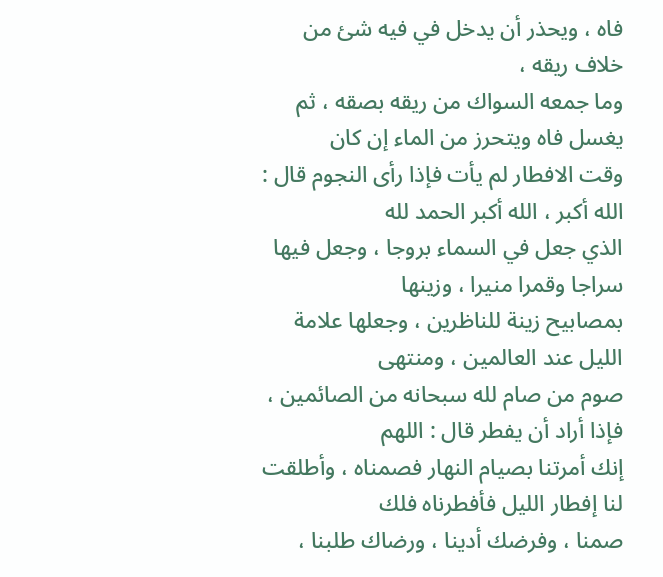فاه ، ويحذر أن يدخل في فيه شئ من خلاف ريقه ،
وما جمعه السواك من ريقه بصقه ، ثم يغسل فاه ويتحرز من الماء إن كان
وقت الافطار لم يأت فإذا رأى النجوم قال : الله أكبر ، الله أكبر الحمد لله
الذي جعل في السماء بروجا ، وجعل فيها سراجا وقمرا منيرا ، وزينها
بمصابيح زينة للناظرين ، وجعلها علامة الليل عند العالمين ، ومنتهى
صوم من صام لله سبحانه من الصائمين ، فإذا أراد أن يفطر قال : اللهم
إنك أمرتنا بصيام النهار فصمناه ، وأطلقت لنا إفطار الليل فأفطرناه فلك
صمنا ، وفرضك أدينا ، ورضاك طلبنا ،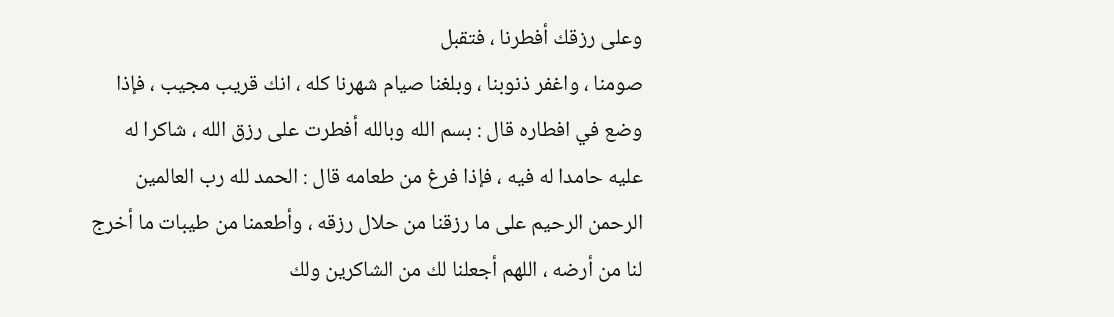وعلى رزقك أفطرنا ، فتقبل
صومنا ، واغفر ذنوبنا ، وبلغنا صيام شهرنا كله ، انك قريب مجيب ، فإذا
وضع في افطاره قال : بسم الله وبالله أفطرت على رزق الله ، شاكرا له
عليه حامدا له فيه ، فإذا فرغ من طعامه قال : الحمد لله رب العالمين
الرحمن الرحيم على ما رزقنا من حلال رزقه ، وأطعمنا من طيبات ما أخرج
لنا من أرضه ، اللهم أجعلنا لك من الشاكرين ولك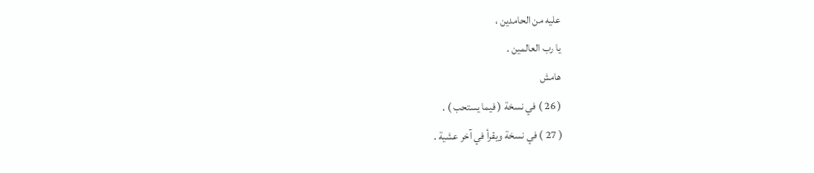عليه من الحامدين ،
يا رب العالمين .
هامش
( 26 ) في نسخة ( فيما يستحب ) .
( 27 ) في نسخة ويقرأ في آخر عشية .